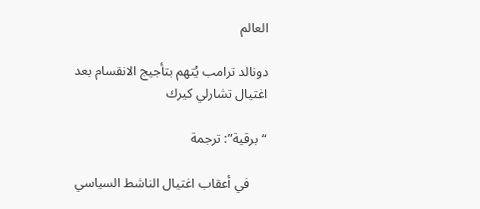العالم

دونالد ترامب يُتهم بتأجيج الانقسام بعد اغتيال تشارلي كيرك

“برقية”: ترجمة

     في أعقاب اغتيال الناشط السياسي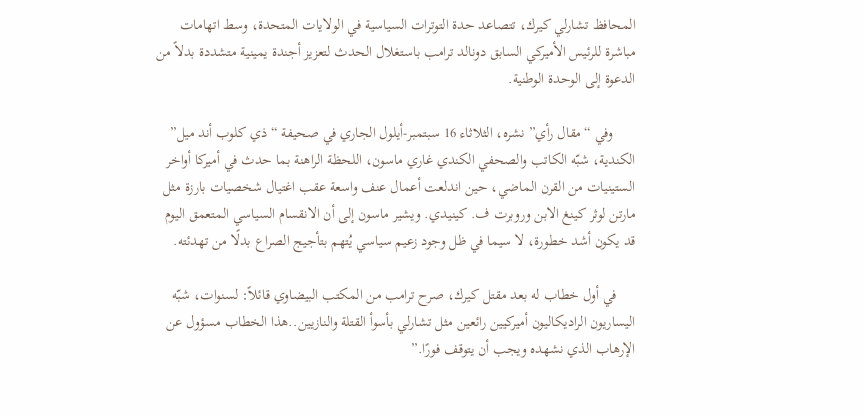المحافظ تشارلي كيرك، تتصاعد حدة التوترات السياسية في الولايات المتحدة، وسط اتهامات مباشرة للرئيس الأميركي السابق دونالد ترامب باستغلال الحدث لتعزيز أجندة يمينية متشددة بدلاً من الدعوة إلى الوحدة الوطنية.

      وفي “مقال رأي” نشره، الثلاثاء 16 سبتمبر-أيلول الجاري في صحيفة “ذي كلوب أند ميل” الكندية، شبّه الكاتب والصحفي الكندي غاري ماسون، اللحظة الراهنة بما حدث في أميركا أواخر الستينيات من القرن الماضي، حين اندلعت أعمال عنف واسعة عقب اغتيال شخصيات بارزة مثل مارتن لوثر كينغ الابن وروبرت ف. كينيدي. ويشير ماسون إلى أن الانقسام السياسي المتعمق اليوم قد يكون أشد خطورة، لا سيما في ظل وجود زعيم سياسي يُتهم بتأجيج الصراع بدلًا من تهدئته.

     في أول خطاب له بعد مقتل كيرك، صرح ترامب من المكتب البيضاوي قائلاً: لسنوات، شبّه اليساريون الراديكاليون أميركيين رائعين مثل تشارلي بأسوأ القتلة والنازيين..هذا الخطاب مسؤول عن الإرهاب الذي نشهده ويجب أن يتوقف فورًا.”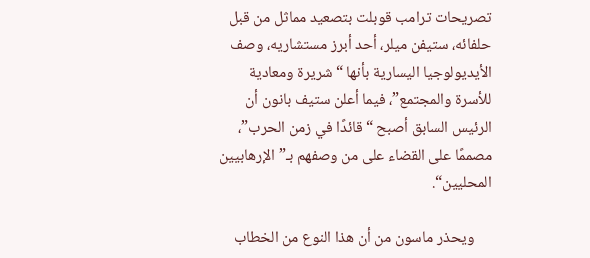تصريحات ترامب قوبلت بتصعيد مماثل من قبل حلفائه، ستيفن ميلر، أحد أبرز مستشاريه، وصف الأيديولوجيا اليسارية بأنها “شريرة ومعادية للأسرة والمجتمع”، فيما أعلن ستيف بانون أن الرئيس السابق أصبح “قائدًا في زمن الحرب”، مصممًا على القضاء على من وصفهم بـ”الإرهابيين المحليين“.

     ويحذر ماسون من أن هذا النوع من الخطاب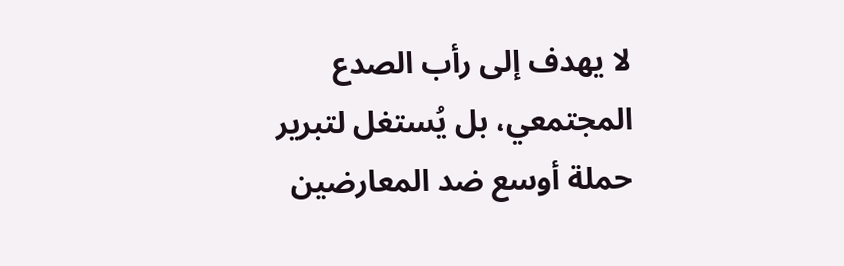لا يهدف إلى رأب الصدع المجتمعي، بل يُستغل لتبرير حملة أوسع ضد المعارضين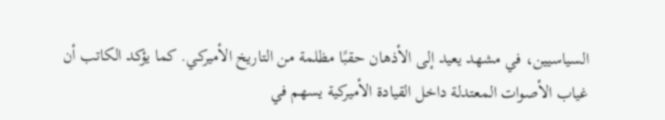السياسيين، في مشهد يعيد إلى الأذهان حقبًا مظلمة من التاريخ الأميركي. كما يؤكد الكاتب أن غياب الأصوات المعتدلة داخل القيادة الأميركية يسهم في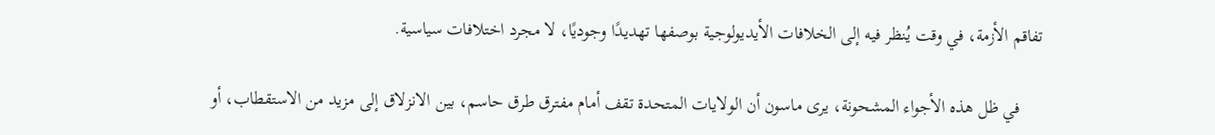تفاقم الأزمة، في وقت يُنظر فيه إلى الخلافات الأيديولوجية بوصفها تهديدًا وجوديًا، لا مجرد اختلافات سياسية.

     في ظل هذه الأجواء المشحونة، يرى ماسون أن الولايات المتحدة تقف أمام مفترق طرق حاسم، بين الانزلاق إلى مزيد من الاستقطاب، أو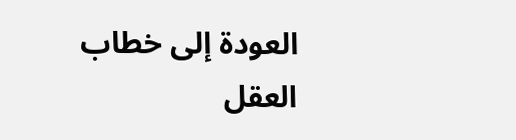العودة إلى خطاب العقل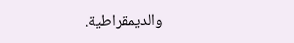والديمقراطية.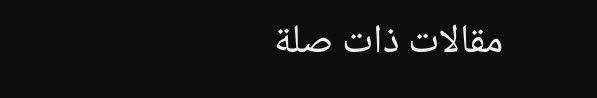مقالات ذات صلة